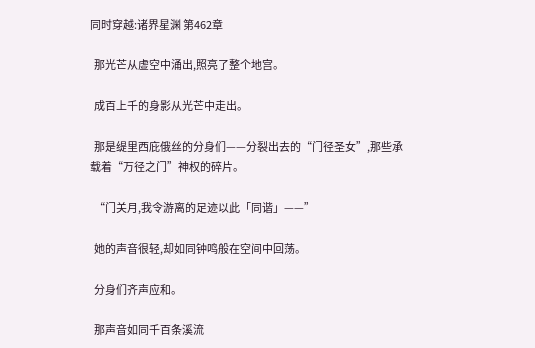同时穿越:诸界星渊 第462章

  那光芒从虚空中涌出,照亮了整个地宫。

  成百上千的身影从光芒中走出。

  那是缇里西庇俄丝的分身们——分裂出去的“门径圣女”,那些承载着“万径之门”神权的碎片。

  “门关月,我令游离的足迹以此「同谐」——”

  她的声音很轻,却如同钟鸣般在空间中回荡。

  分身们齐声应和。

  那声音如同千百条溪流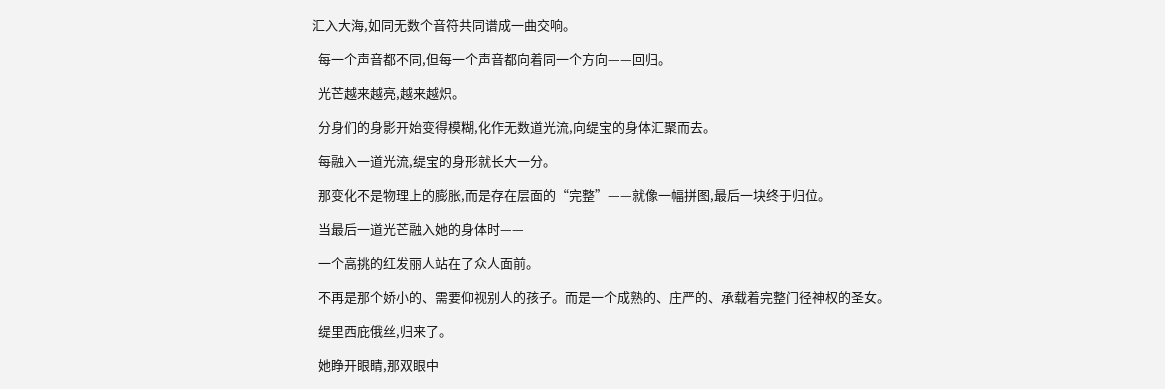汇入大海,如同无数个音符共同谱成一曲交响。

  每一个声音都不同,但每一个声音都向着同一个方向——回归。

  光芒越来越亮,越来越炽。

  分身们的身影开始变得模糊,化作无数道光流,向缇宝的身体汇聚而去。

  每融入一道光流,缇宝的身形就长大一分。

  那变化不是物理上的膨胀,而是存在层面的“完整”——就像一幅拼图,最后一块终于归位。

  当最后一道光芒融入她的身体时——

  一个高挑的红发丽人站在了众人面前。

  不再是那个娇小的、需要仰视别人的孩子。而是一个成熟的、庄严的、承载着完整门径神权的圣女。

  缇里西庇俄丝,归来了。

  她睁开眼睛,那双眼中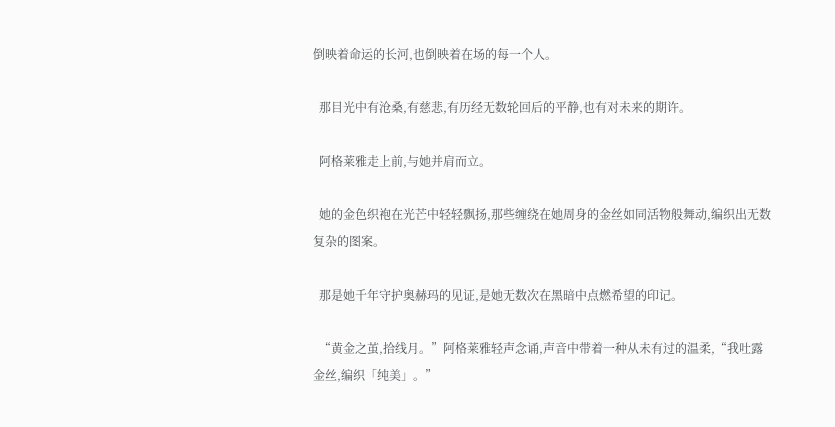倒映着命运的长河,也倒映着在场的每一个人。

  那目光中有沧桑,有慈悲,有历经无数轮回后的平静,也有对未来的期许。

  阿格莱雅走上前,与她并肩而立。

  她的金色织袍在光芒中轻轻飘扬,那些缠绕在她周身的金丝如同活物般舞动,编织出无数复杂的图案。

  那是她千年守护奥赫玛的见证,是她无数次在黑暗中点燃希望的印记。

  “黄金之茧,拾线月。”阿格莱雅轻声念诵,声音中带着一种从未有过的温柔,“我吐露金丝,编织「纯美」。”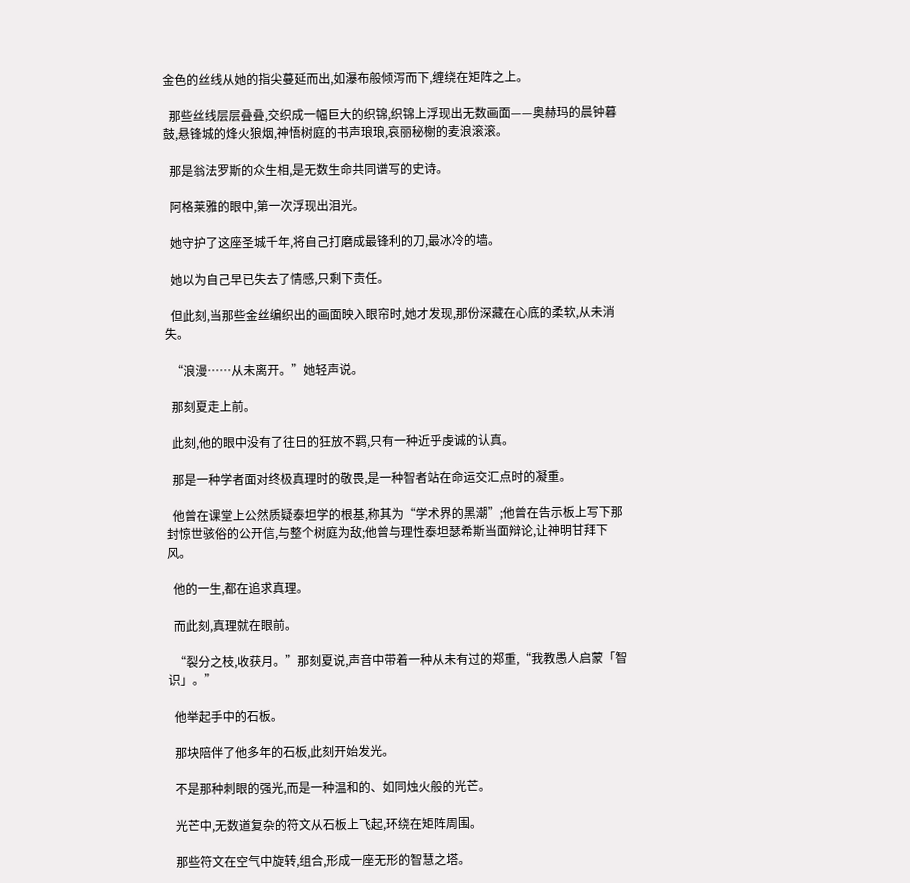金色的丝线从她的指尖蔓延而出,如瀑布般倾泻而下,缠绕在矩阵之上。

  那些丝线层层叠叠,交织成一幅巨大的织锦,织锦上浮现出无数画面——奥赫玛的晨钟暮鼓,悬锋城的烽火狼烟,神悟树庭的书声琅琅,哀丽秘榭的麦浪滚滚。

  那是翁法罗斯的众生相,是无数生命共同谱写的史诗。

  阿格莱雅的眼中,第一次浮现出泪光。

  她守护了这座圣城千年,将自己打磨成最锋利的刀,最冰冷的墙。

  她以为自己早已失去了情感,只剩下责任。

  但此刻,当那些金丝编织出的画面映入眼帘时,她才发现,那份深藏在心底的柔软,从未消失。

  “浪漫……从未离开。”她轻声说。

  那刻夏走上前。

  此刻,他的眼中没有了往日的狂放不羁,只有一种近乎虔诚的认真。

  那是一种学者面对终极真理时的敬畏,是一种智者站在命运交汇点时的凝重。

  他曾在课堂上公然质疑泰坦学的根基,称其为“学术界的黑潮”;他曾在告示板上写下那封惊世骇俗的公开信,与整个树庭为敌;他曾与理性泰坦瑟希斯当面辩论,让神明甘拜下风。

  他的一生,都在追求真理。

  而此刻,真理就在眼前。

  “裂分之枝,收获月。”那刻夏说,声音中带着一种从未有过的郑重,“我教愚人启蒙「智识」。”

  他举起手中的石板。

  那块陪伴了他多年的石板,此刻开始发光。

  不是那种刺眼的强光,而是一种温和的、如同烛火般的光芒。

  光芒中,无数道复杂的符文从石板上飞起,环绕在矩阵周围。

  那些符文在空气中旋转,组合,形成一座无形的智慧之塔。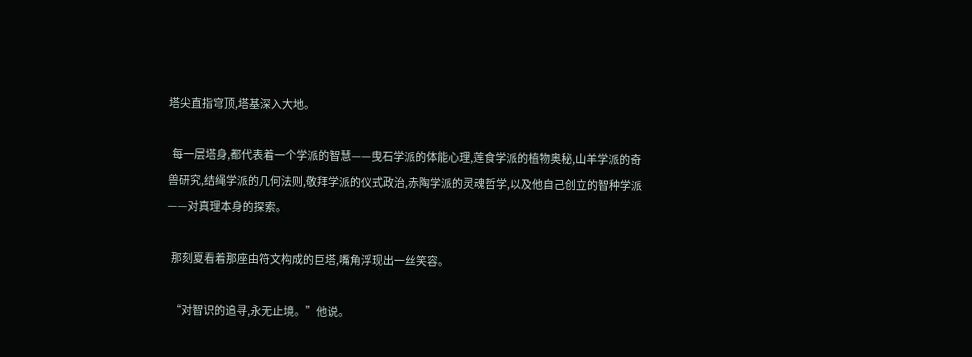塔尖直指穹顶,塔基深入大地。

  每一层塔身,都代表着一个学派的智慧——曳石学派的体能心理,莲食学派的植物奥秘,山羊学派的奇兽研究,结绳学派的几何法则,敬拜学派的仪式政治,赤陶学派的灵魂哲学,以及他自己创立的智种学派——对真理本身的探索。

  那刻夏看着那座由符文构成的巨塔,嘴角浮现出一丝笑容。

  “对智识的追寻,永无止境。”他说。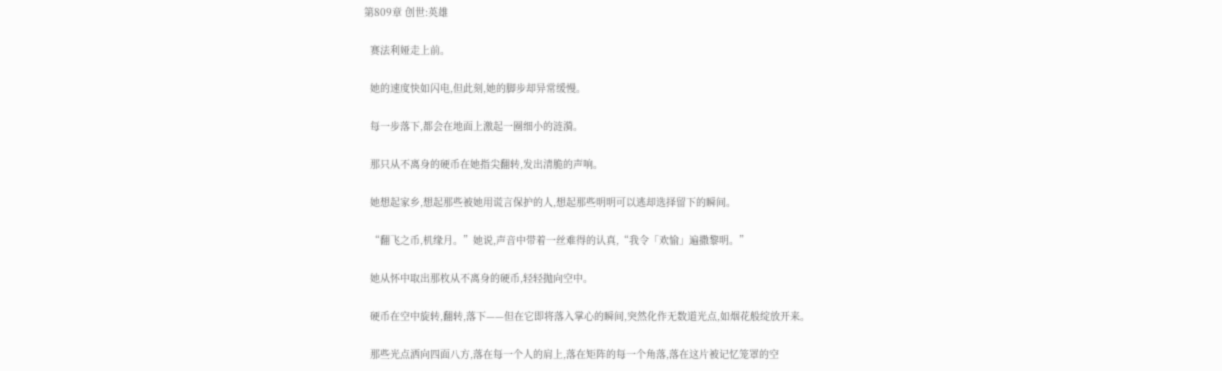第809章 创世:英雄

  赛法利娅走上前。

  她的速度快如闪电,但此刻,她的脚步却异常缓慢。

  每一步落下,都会在地面上激起一圈细小的涟漪。

  那只从不离身的硬币在她指尖翻转,发出清脆的声响。

  她想起家乡,想起那些被她用谎言保护的人,想起那些明明可以逃却选择留下的瞬间。

  “翻飞之币,机缘月。”她说,声音中带着一丝难得的认真,“我令「欢愉」遍撒黎明。”

  她从怀中取出那枚从不离身的硬币,轻轻抛向空中。

  硬币在空中旋转,翻转,落下——但在它即将落入掌心的瞬间,突然化作无数道光点,如烟花般绽放开来。

  那些光点洒向四面八方,落在每一个人的肩上,落在矩阵的每一个角落,落在这片被记忆笼罩的空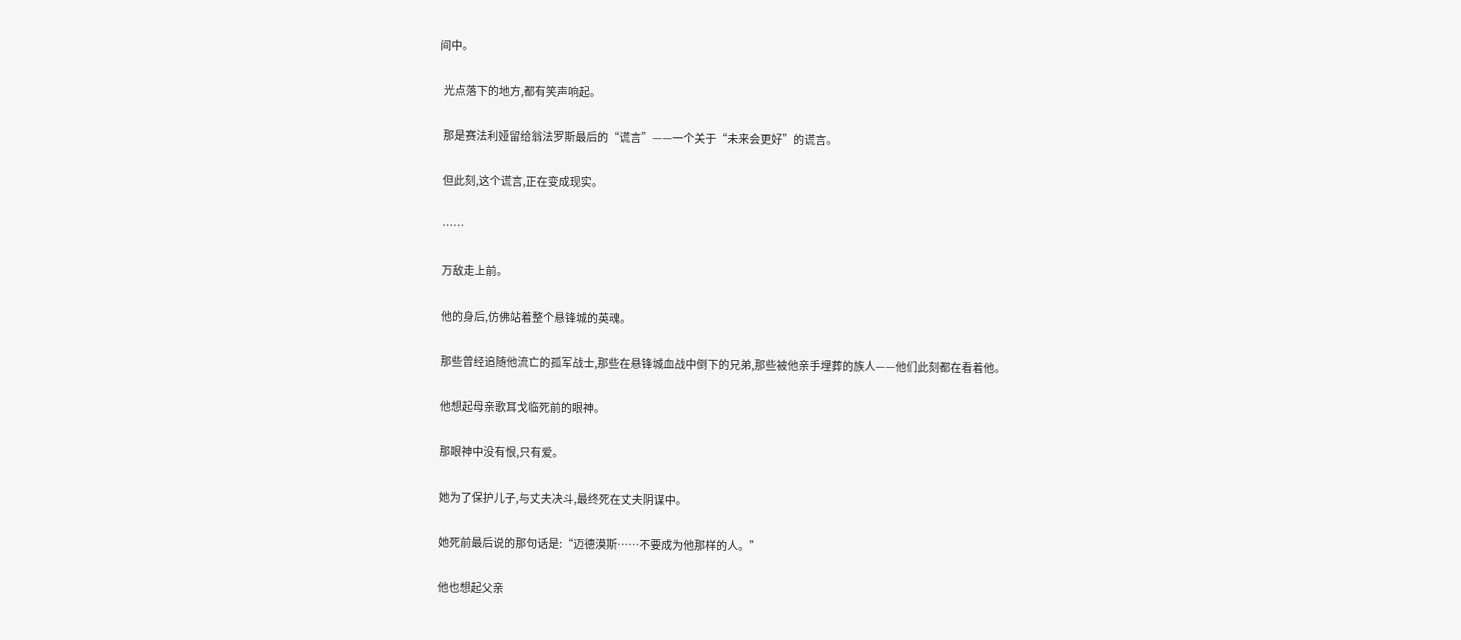间中。

  光点落下的地方,都有笑声响起。

  那是赛法利娅留给翁法罗斯最后的“谎言”——一个关于“未来会更好”的谎言。

  但此刻,这个谎言,正在变成现实。

  ……

  万敌走上前。

  他的身后,仿佛站着整个悬锋城的英魂。

  那些曾经追随他流亡的孤军战士,那些在悬锋城血战中倒下的兄弟,那些被他亲手埋葬的族人——他们此刻都在看着他。

  他想起母亲歌耳戈临死前的眼神。

  那眼神中没有恨,只有爱。

  她为了保护儿子,与丈夫决斗,最终死在丈夫阴谋中。

  她死前最后说的那句话是:“迈德漠斯……不要成为他那样的人。”

  他也想起父亲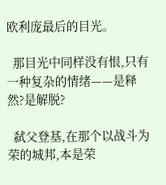欧利庞最后的目光。

  那目光中同样没有恨,只有一种复杂的情绪——是释然?是解脱?

  弑父登基,在那个以战斗为荣的城邦,本是荣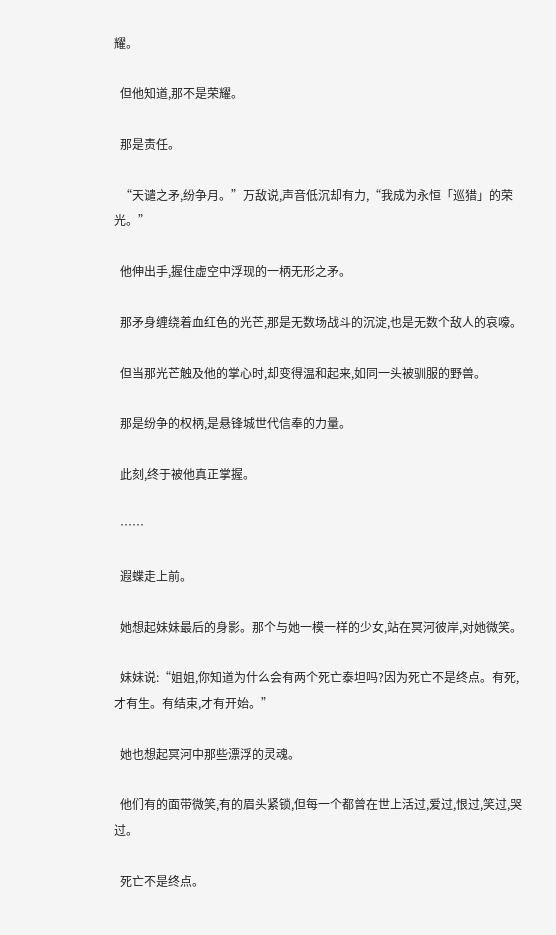耀。

  但他知道,那不是荣耀。

  那是责任。

  “天谴之矛,纷争月。”万敌说,声音低沉却有力,“我成为永恒「巡猎」的荣光。”

  他伸出手,握住虚空中浮现的一柄无形之矛。

  那矛身缠绕着血红色的光芒,那是无数场战斗的沉淀,也是无数个敌人的哀嚎。

  但当那光芒触及他的掌心时,却变得温和起来,如同一头被驯服的野兽。

  那是纷争的权柄,是悬锋城世代信奉的力量。

  此刻,终于被他真正掌握。

  ……

  遐蝶走上前。

  她想起妹妹最后的身影。那个与她一模一样的少女,站在冥河彼岸,对她微笑。

  妹妹说:“姐姐,你知道为什么会有两个死亡泰坦吗?因为死亡不是终点。有死,才有生。有结束,才有开始。”

  她也想起冥河中那些漂浮的灵魂。

  他们有的面带微笑,有的眉头紧锁,但每一个都曾在世上活过,爱过,恨过,笑过,哭过。

  死亡不是终点。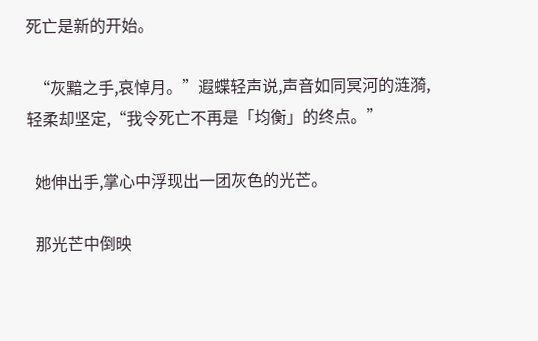死亡是新的开始。

  “灰黯之手,哀悼月。”遐蝶轻声说,声音如同冥河的涟漪,轻柔却坚定,“我令死亡不再是「均衡」的终点。”

  她伸出手,掌心中浮现出一团灰色的光芒。

  那光芒中倒映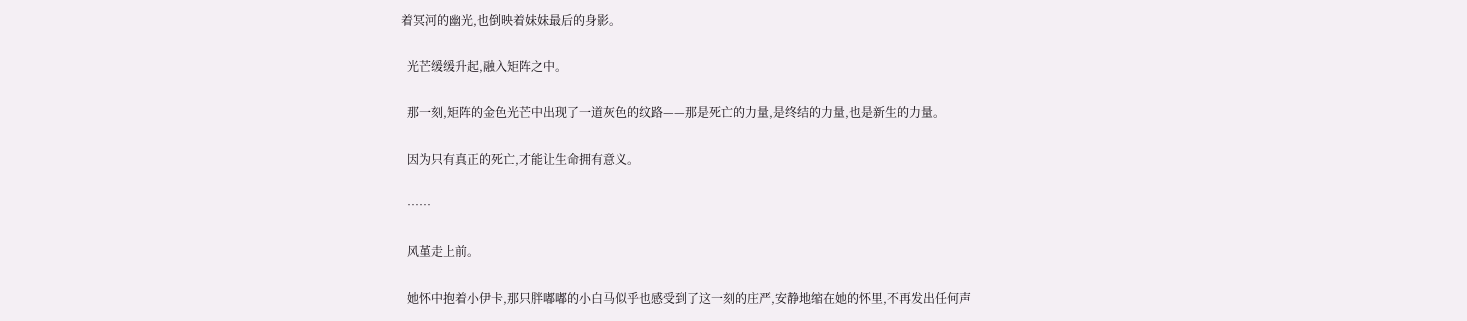着冥河的幽光,也倒映着妹妹最后的身影。

  光芒缓缓升起,融入矩阵之中。

  那一刻,矩阵的金色光芒中出现了一道灰色的纹路——那是死亡的力量,是终结的力量,也是新生的力量。

  因为只有真正的死亡,才能让生命拥有意义。

  ……

  风堇走上前。

  她怀中抱着小伊卡,那只胖嘟嘟的小白马似乎也感受到了这一刻的庄严,安静地缩在她的怀里,不再发出任何声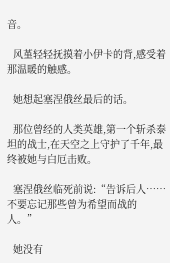音。

  风堇轻轻抚摸着小伊卡的背,感受着那温暖的触感。

  她想起塞涅俄丝最后的话。

  那位曾经的人类英雄,第一个斩杀泰坦的战士,在天空之上守护了千年,最终被她与白厄击败。

  塞涅俄丝临死前说:“告诉后人……不要忘记那些曾为希望而战的人。”

  她没有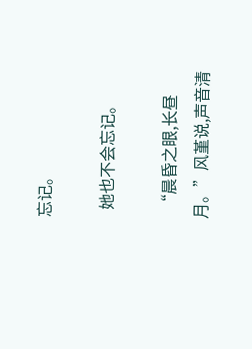忘记。

  她也不会忘记。

  “晨昏之眼,长昼月。”风堇说,声音清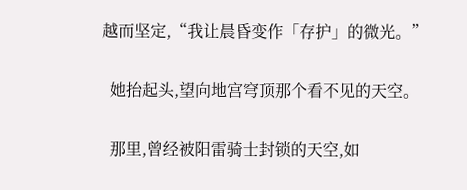越而坚定,“我让晨昏变作「存护」的微光。”

  她抬起头,望向地宫穹顶那个看不见的天空。

  那里,曾经被阳雷骑士封锁的天空,如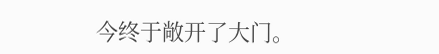今终于敞开了大门。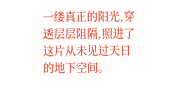一缕真正的阳光,穿透层层阻隔,照进了这片从未见过天日的地下空间。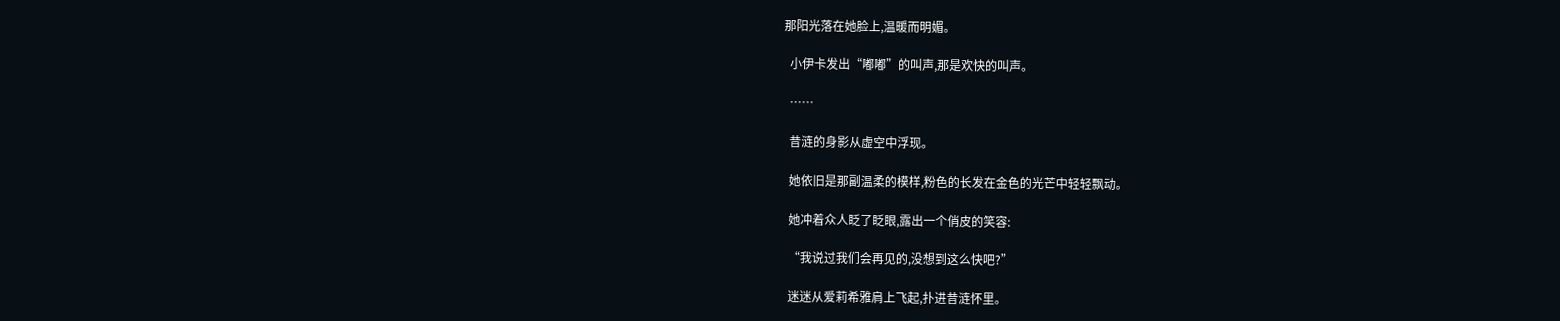那阳光落在她脸上,温暖而明媚。

  小伊卡发出“嘟嘟”的叫声,那是欢快的叫声。

  ……

  昔涟的身影从虚空中浮现。

  她依旧是那副温柔的模样,粉色的长发在金色的光芒中轻轻飘动。

  她冲着众人眨了眨眼,露出一个俏皮的笑容:

  “我说过我们会再见的,没想到这么快吧?”

  迷迷从爱莉希雅肩上飞起,扑进昔涟怀里。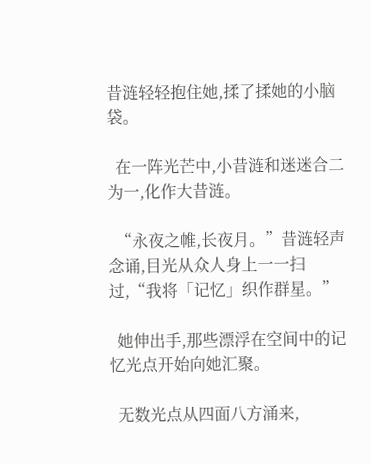昔涟轻轻抱住她,揉了揉她的小脑袋。

  在一阵光芒中,小昔涟和迷迷合二为一,化作大昔涟。

  “永夜之帷,长夜月。”昔涟轻声念诵,目光从众人身上一一扫过,“我将「记忆」织作群星。”

  她伸出手,那些漂浮在空间中的记忆光点开始向她汇聚。

  无数光点从四面八方涌来,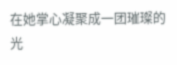在她掌心凝聚成一团璀璨的光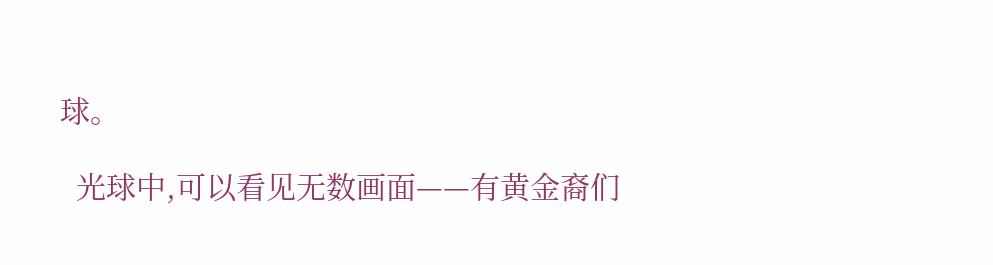球。

  光球中,可以看见无数画面——有黄金裔们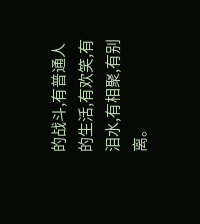的战斗,有普通人的生活,有欢笑,有泪水,有相聚,有别离。